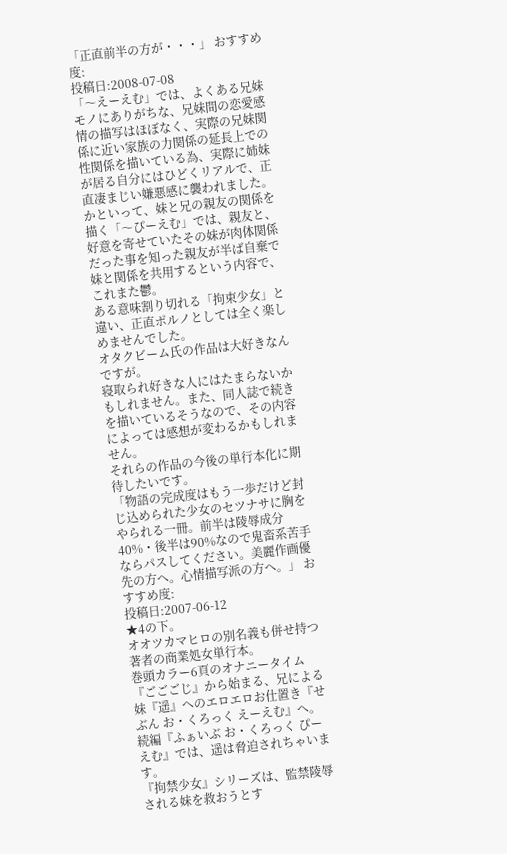「正直前半の方が・・・」 おすすめ度:
投稿日:2008-07-08
「〜えーえむ」では、よくある兄妹モノにありがちな、兄妹間の恋愛感情の描写はほぼなく、実際の兄妹関係に近い家族の力関係の延長上での性関係を描いている為、実際に姉妹が居る自分にはひどくリアルで、正直凄まじい嫌悪感に襲われました。
かといって、妹と兄の親友の関係を描く「〜ぴーえむ」では、親友と、好意を寄せていたその妹が肉体関係だった事を知った親友が半ば自棄で妹と関係を共用するという内容で、これまた鬱。
ある意味割り切れる「拘束少女」と違い、正直ポルノとしては全く楽しめませんでした。
オタクビーム氏の作品は大好きなんですが。
寝取られ好きな人にはたまらないかもしれません。また、同人誌で続きを描いているそうなので、その内容によっては感想が変わるかもしれません。
それらの作品の今後の単行本化に期待したいです。
「物語の完成度はもう一歩だけど封じ込められた少女のセツナサに胸をやられる一冊。前半は陵辱成分40%・後半は90%なので鬼畜系苦手ならパスしてください。美麗作画優先の方へ。心情描写派の方へ。」 おすすめ度:
投稿日:2007-06-12
★4の下。
オオツカマヒロの別名義も併せ持つ著者の商業処女単行本。
巻頭カラー6頁のオナニータイム『ごごごじ』から始まる、兄による妹『遥』へのエロエロお仕置き『せぶん お・くろっく えーえむ』へ。続編『ふぁいぶ お・くろっく ぴーえむ』では、遥は脅迫されちゃいます。
『拘禁少女』シリーズは、監禁陵辱される妹を救おうとす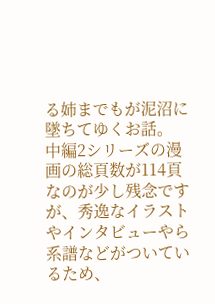る姉までもが泥沼に墜ちてゆくお話。
中編2シリーズの漫画の総頁数が114頁なのが少し残念ですが、秀逸なイラストやインタビューやら系譜などがついているため、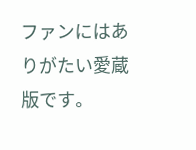ファンにはありがたい愛蔵版です。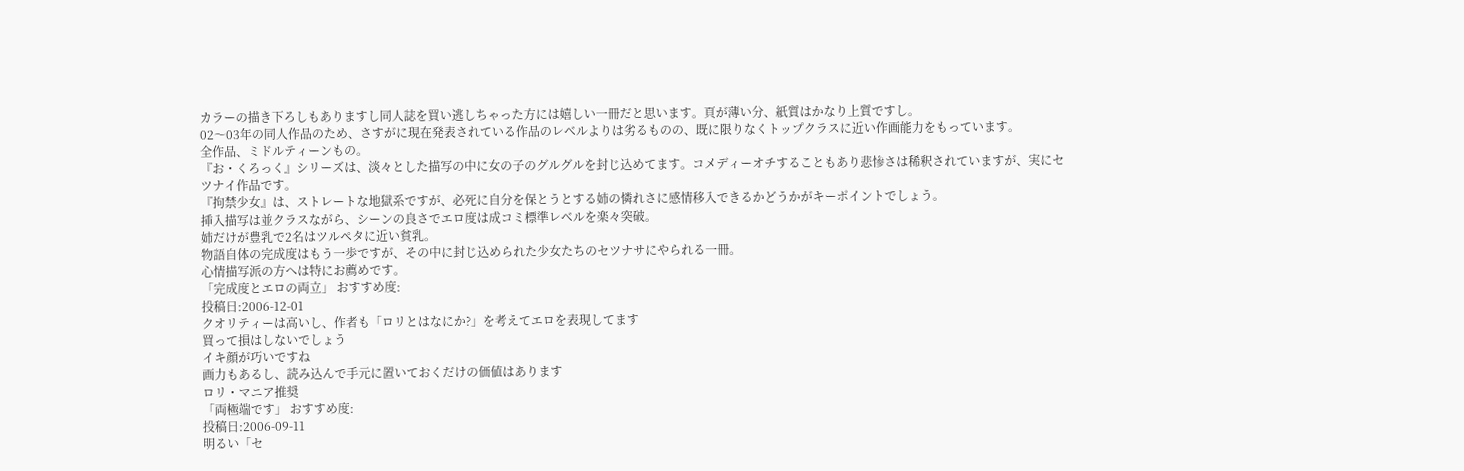カラーの描き下ろしもありますし同人誌を買い逃しちゃった方には嬉しい一冊だと思います。頁が薄い分、紙質はかなり上質ですし。
02〜03年の同人作品のため、さすがに現在発表されている作品のレベルよりは劣るものの、既に限りなくトップクラスに近い作画能力をもっています。
全作品、ミドルティーンもの。
『お・くろっく』シリーズは、淡々とした描写の中に女の子のグルグルを封じ込めてます。コメディーオチすることもあり悲惨さは稀釈されていますが、実にセツナイ作品です。
『拘禁少女』は、ストレートな地獄系ですが、必死に自分を保とうとする姉の憐れさに感情移入できるかどうかがキーポイントでしょう。
挿入描写は並クラスながら、シーンの良さでエロ度は成コミ標準レベルを楽々突破。
姉だけが豊乳で2名はツルペタに近い貧乳。
物語自体の完成度はもう一歩ですが、その中に封じ込められた少女たちのセツナサにやられる一冊。
心情描写派の方へは特にお薦めです。
「完成度とエロの両立」 おすすめ度:
投稿日:2006-12-01
クオリティーは高いし、作者も「ロリとはなにか?」を考えてエロを表現してます
買って損はしないでしょう
イキ顔が巧いですね
画力もあるし、読み込んで手元に置いておくだけの価値はあります
ロリ・マニア推奨
「両極端です」 おすすめ度:
投稿日:2006-09-11
明るい「セ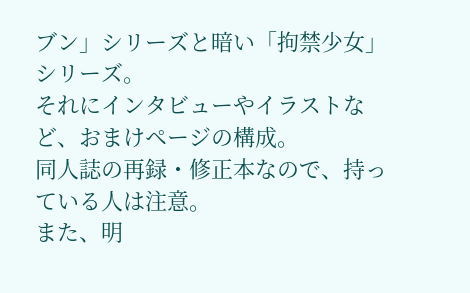ブン」シリーズと暗い「拘禁少女」シリーズ。
それにインタビューやイラストなど、おまけページの構成。
同人誌の再録・修正本なので、持っている人は注意。
また、明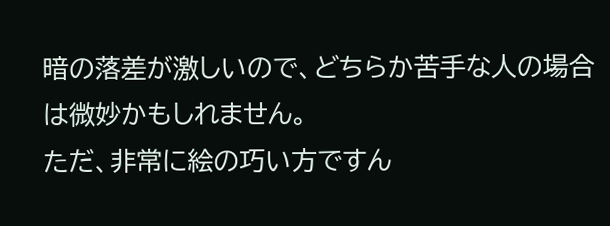暗の落差が激しいので、どちらか苦手な人の場合は微妙かもしれません。
ただ、非常に絵の巧い方ですん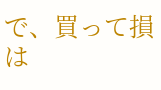で、買って損は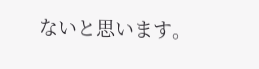ないと思います。